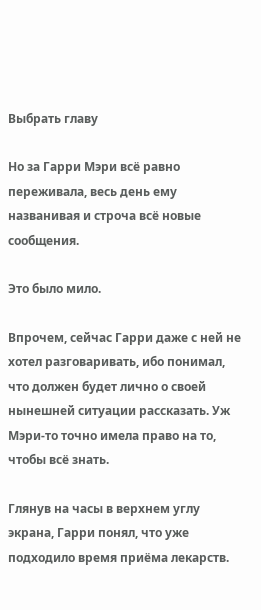Выбрать главу

Но за Гарри Мэри всё равно переживала, весь день ему названивая и строча всё новые сообщения.

Это было мило.

Впрочем, сейчас Гарри даже с ней не хотел разговаривать, ибо понимал, что должен будет лично о своей нынешней ситуации рассказать. Уж Мэри-то точно имела право на то, чтобы всё знать.

Глянув на часы в верхнем углу экрана, Гарри понял, что уже подходило время приёма лекарств.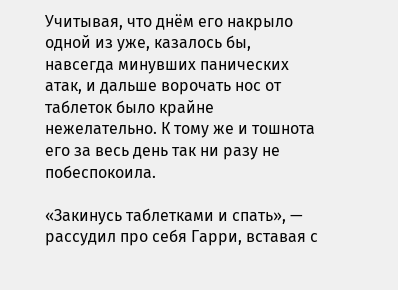Учитывая, что днём его накрыло одной из уже, казалось бы, навсегда минувших панических атак, и дальше ворочать нос от таблеток было крайне нежелательно. К тому же и тошнота его за весь день так ни разу не побеспокоила.

«Закинусь таблетками и спать», — рассудил про себя Гарри, вставая с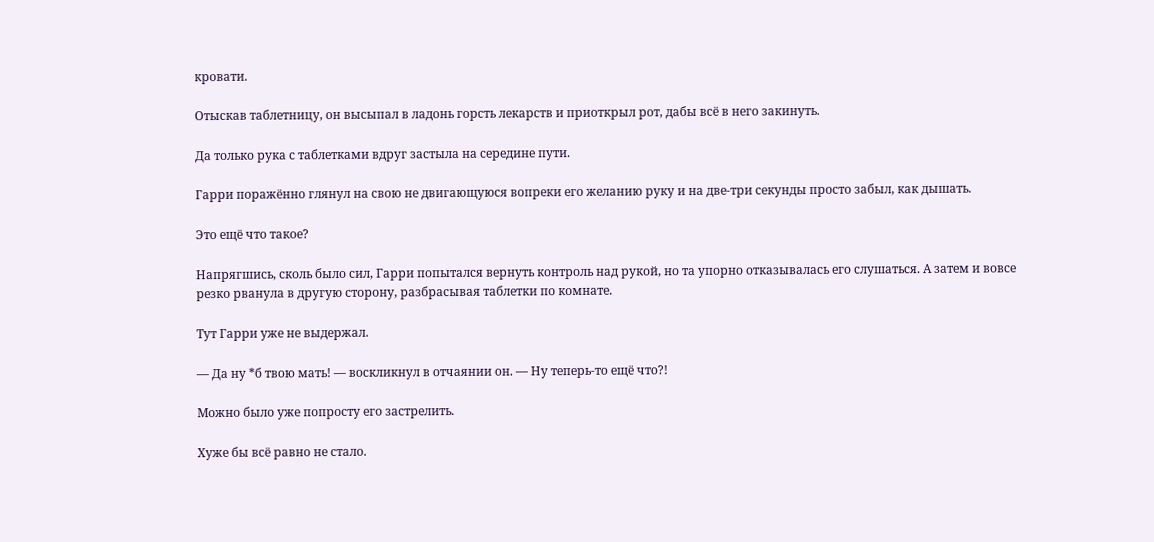кровати.

Отыскав таблетницу, он высыпал в ладонь горсть лекарств и приоткрыл рот, дабы всё в него закинуть.

Да только рука с таблетками вдруг застыла на середине пути.

Гарри поражённо глянул на свою не двигающуюся вопреки его желанию руку и на две-три секунды просто забыл, как дышать.

Это ещё что такое?

Напрягшись, сколь было сил, Гарри попытался вернуть контроль над рукой, но та упорно отказывалась его слушаться. А затем и вовсе резко рванула в другую сторону, разбрасывая таблетки по комнате.

Тут Гарри уже не выдержал.

— Да ну *б твою мать! — воскликнул в отчаянии он. — Ну теперь-то ещё что?!

Можно было уже попросту его застрелить.

Хуже бы всё равно не стало.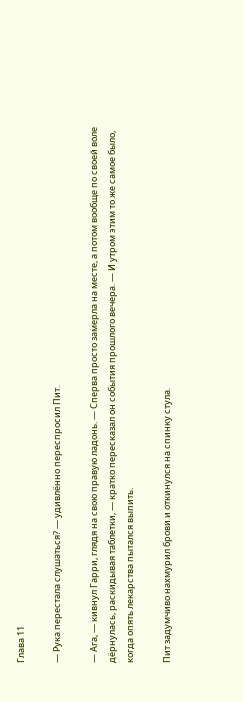Глава 11

— Рука перестала слушаться? — удивлённо переспросил Пит.

— Ага, — кивнул Гарри, глядя на свою правую ладонь. — Сперва просто замерла на месте, а потом вообще по своей воле дёрнулась, раскидывая таблетки, — кратко пересказал он события прошлого вечера. — И утром этим то же самое было, когда опять лекарства пытался выпить.

Пит задумчиво нахмурил брови и откинулся на спинку стула.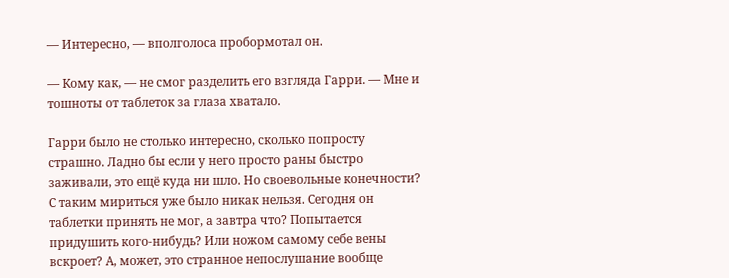— Интересно, — вполголоса пробормотал он.

— Кому как, — не смог разделить его взгляда Гарри. — Мне и тошноты от таблеток за глаза хватало.

Гарри было не столько интересно, сколько попросту страшно. Ладно бы если у него просто раны быстро заживали, это ещё куда ни шло. Но своевольные конечности? С таким мириться уже было никак нельзя. Сегодня он таблетки принять не мог, а завтра что? Попытается придушить кого-нибудь? Или ножом самому себе вены вскроет? А, может, это странное непослушание вообще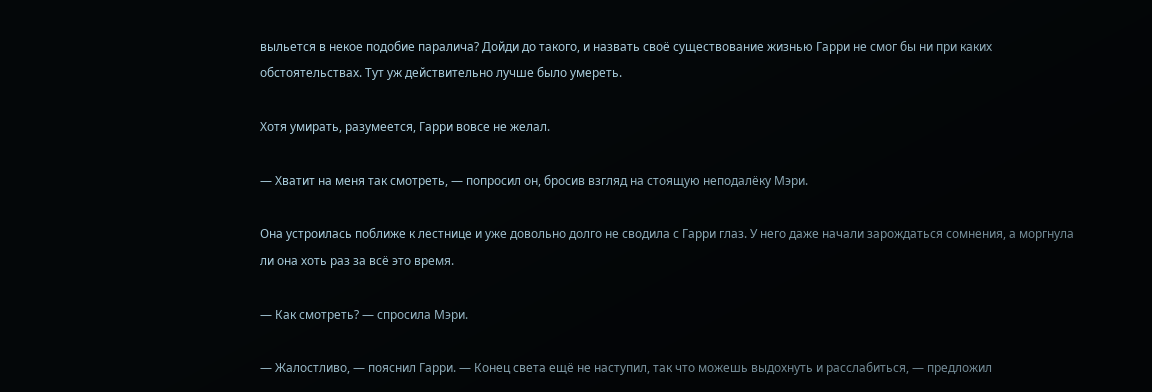выльется в некое подобие паралича? Дойди до такого, и назвать своё существование жизнью Гарри не смог бы ни при каких обстоятельствах. Тут уж действительно лучше было умереть.

Хотя умирать, разумеется, Гарри вовсе не желал.

— Хватит на меня так смотреть, — попросил он, бросив взгляд на стоящую неподалёку Мэри.

Она устроилась поближе к лестнице и уже довольно долго не сводила с Гарри глаз. У него даже начали зарождаться сомнения, а моргнула ли она хоть раз за всё это время.

— Как смотреть? — спросила Мэри.

— Жалостливо, — пояснил Гарри. — Конец света ещё не наступил, так что можешь выдохнуть и расслабиться, — предложил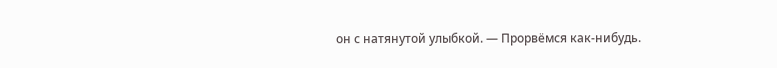он с натянутой улыбкой. — Прорвёмся как-нибудь.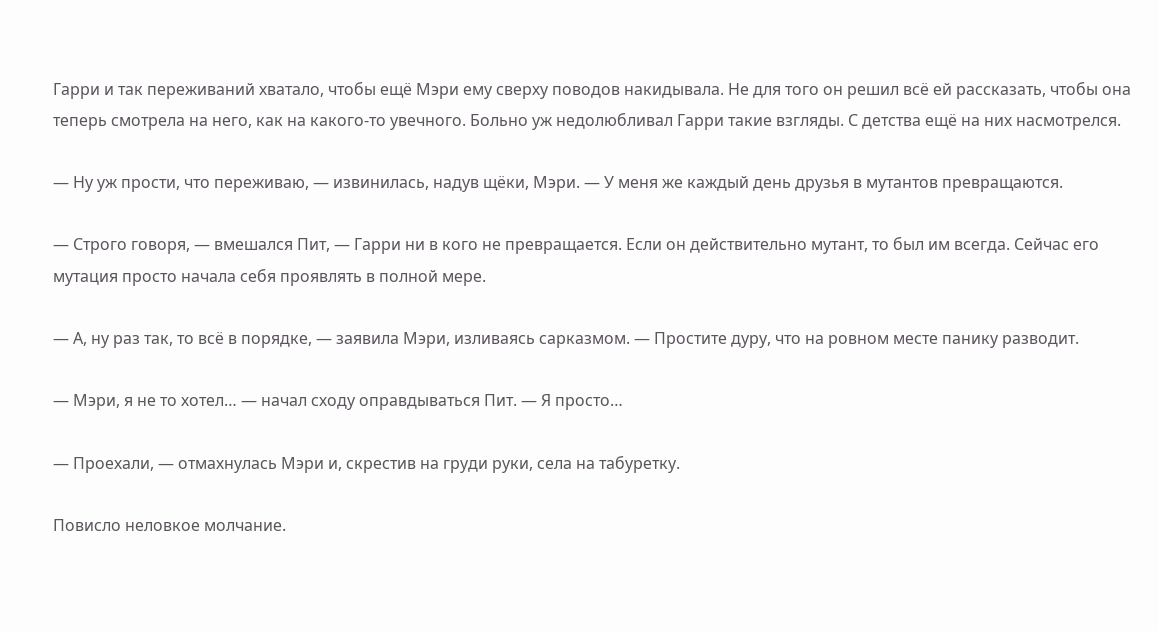Гарри и так переживаний хватало, чтобы ещё Мэри ему сверху поводов накидывала. Не для того он решил всё ей рассказать, чтобы она теперь смотрела на него, как на какого-то увечного. Больно уж недолюбливал Гарри такие взгляды. С детства ещё на них насмотрелся.

— Ну уж прости, что переживаю, — извинилась, надув щёки, Мэри. — У меня же каждый день друзья в мутантов превращаются.

— Строго говоря, — вмешался Пит, — Гарри ни в кого не превращается. Если он действительно мутант, то был им всегда. Сейчас его мутация просто начала себя проявлять в полной мере.

— А, ну раз так, то всё в порядке, — заявила Мэри, изливаясь сарказмом. — Простите дуру, что на ровном месте панику разводит.

— Мэри, я не то хотел… — начал сходу оправдываться Пит. — Я просто…

— Проехали, — отмахнулась Мэри и, скрестив на груди руки, села на табуретку.

Повисло неловкое молчание.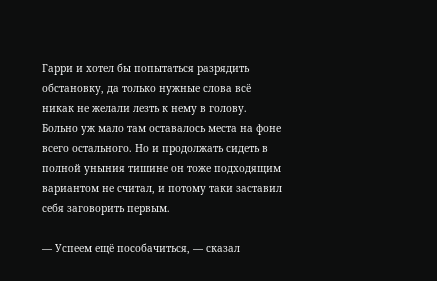Гарри и хотел бы попытаться разрядить обстановку, да только нужные слова всё никак не желали лезть к нему в голову. Больно уж мало там оставалось места на фоне всего остального. Но и продолжать сидеть в полной уныния тишине он тоже подходящим вариантом не считал, и потому таки заставил себя заговорить первым.

— Успеем ещё пособачиться, — сказал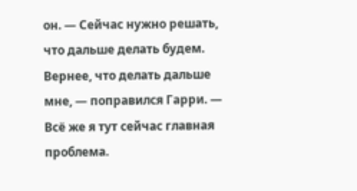он. — Сейчас нужно решать, что дальше делать будем. Вернее, что делать дальше мне, — поправился Гарри. — Всё же я тут сейчас главная проблема.